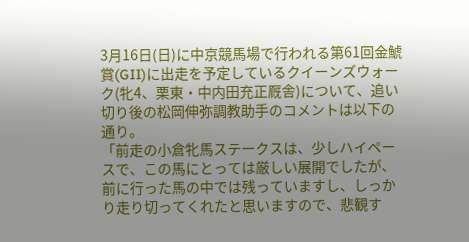3月16日(日)に中京競馬場で行われる第61回金鯱賞(GII)に出走を予定しているクイーンズウォーク(牝4、栗東・中内田充正厩舎)について、追い切り後の松岡伸弥調教助手のコメントは以下の通り。
「前走の小倉牝馬ステークスは、少しハイペースで、この馬にとっては厳しい展開でしたが、前に行った馬の中では残っていますし、しっかり走り切ってくれたと思いますので、悲観す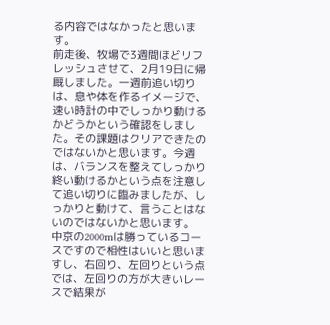る内容ではなかったと思います。
前走後、牧場で3週間ほどリフレッシュさせて、2月19日に帰厩しました。一週前追い切りは、息や体を作るイメージで、速い時計の中でしっかり動けるかどうかという確認をしました。その課題はクリアできたのではないかと思います。今週は、バランスを整えてしっかり終い動けるかという点を注意して追い切りに臨みましたが、しっかりと動けて、言うことはないのではないかと思います。
中京の2000mは勝っているコースですので相性はいいと思いますし、右回り、左回りという点では、左回りの方が大きいレースで結果が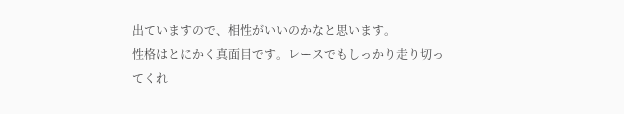出ていますので、相性がいいのかなと思います。
性格はとにかく真面目です。レースでもしっかり走り切ってくれ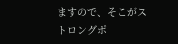ますので、そこがストロングポ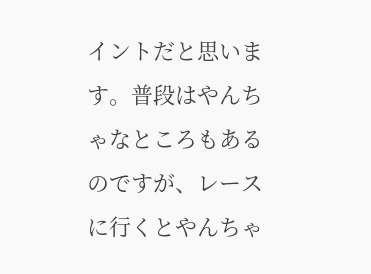イントだと思います。普段はやんちゃなところもあるのですが、レースに行くとやんちゃ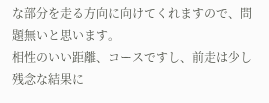な部分を走る方向に向けてくれますので、問題無いと思います。
相性のいい距離、コースですし、前走は少し残念な結果に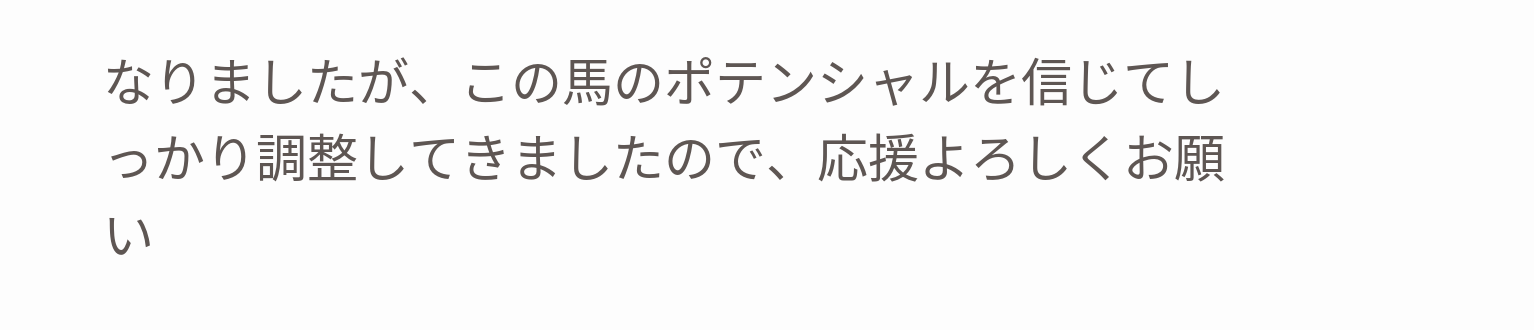なりましたが、この馬のポテンシャルを信じてしっかり調整してきましたので、応援よろしくお願い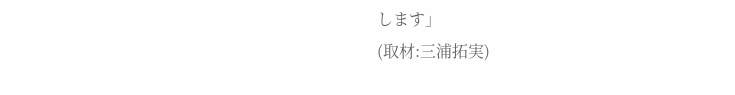します」
(取材:三浦拓実)